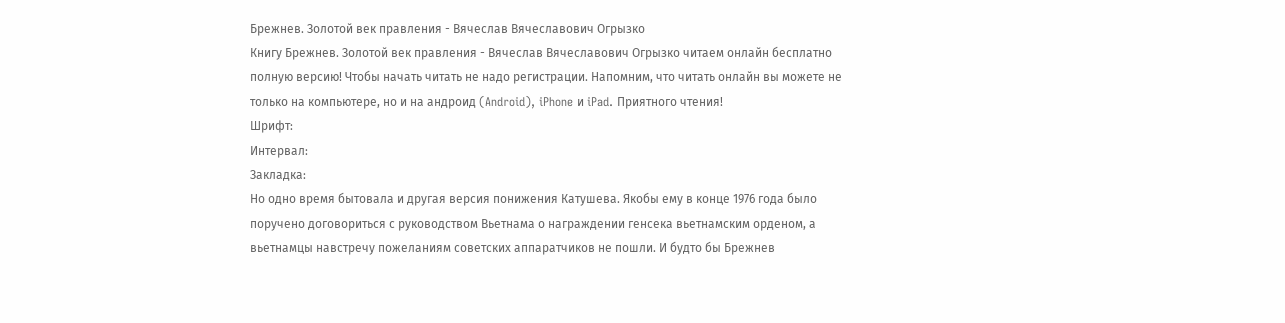Брежнев. Золотой век правления - Вячеслав Вячеславович Огрызко
Книгу Брежнев. Золотой век правления - Вячеслав Вячеславович Огрызко читаем онлайн бесплатно полную версию! Чтобы начать читать не надо регистрации. Напомним, что читать онлайн вы можете не только на компьютере, но и на андроид (Android), iPhone и iPad. Приятного чтения!
Шрифт:
Интервал:
Закладка:
Но одно время бытовала и другая версия понижения Катушева. Якобы ему в конце 1976 года было поручено договориться с руководством Вьетнама о награждении генсека вьетнамским орденом, а вьетнамцы навстречу пожеланиям советских аппаратчиков не пошли. И будто бы Брежнев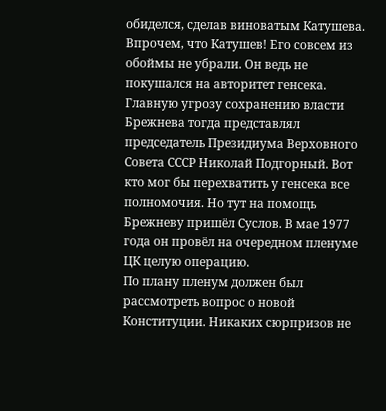обиделся, сделав виноватым Катушева.
Впрочем, что Катушев! Его совсем из обоймы не убрали. Он ведь не покушался на авторитет генсека.
Главную угрозу сохранению власти Брежнева тогда представлял председатель Президиума Верховного Совета СССР Николай Подгорный. Вот кто мог бы перехватить у генсека все полномочия. Но тут на помощь Брежневу пришёл Суслов. В мае 1977 года он провёл на очередном пленуме ЦК целую операцию.
По плану пленум должен был рассмотреть вопрос о новой Конституции. Никаких сюрпризов не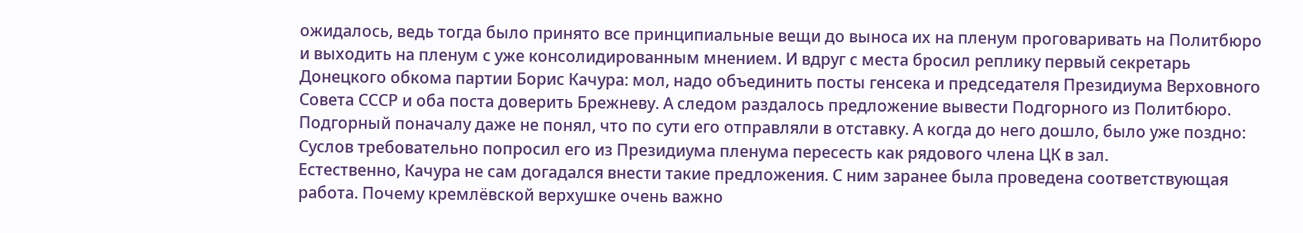ожидалось, ведь тогда было принято все принципиальные вещи до выноса их на пленум проговаривать на Политбюро и выходить на пленум с уже консолидированным мнением. И вдруг с места бросил реплику первый секретарь Донецкого обкома партии Борис Качура: мол, надо объединить посты генсека и председателя Президиума Верховного Совета СССР и оба поста доверить Брежневу. А следом раздалось предложение вывести Подгорного из Политбюро. Подгорный поначалу даже не понял, что по сути его отправляли в отставку. А когда до него дошло, было уже поздно: Суслов требовательно попросил его из Президиума пленума пересесть как рядового члена ЦК в зал.
Естественно, Качура не сам догадался внести такие предложения. С ним заранее была проведена соответствующая работа. Почему кремлёвской верхушке очень важно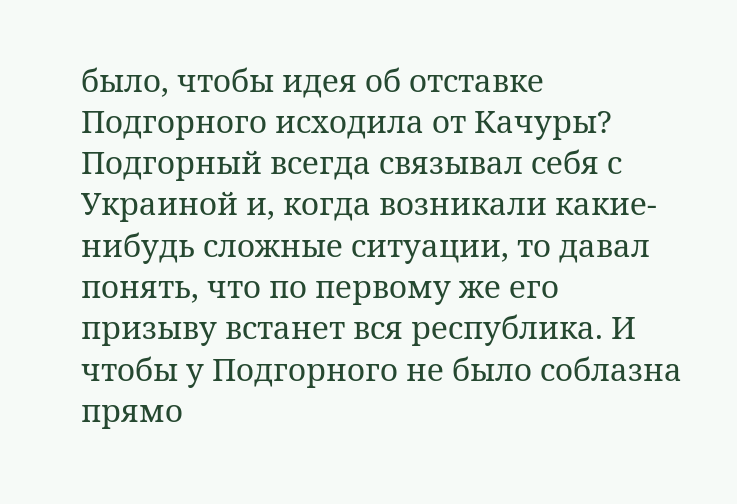было, чтобы идея об отставке Подгорного исходила от Качуры? Подгорный всегда связывал себя с Украиной и, когда возникали какие-нибудь сложные ситуации, то давал понять, что по первому же его призыву встанет вся республика. И чтобы у Подгорного не было соблазна прямо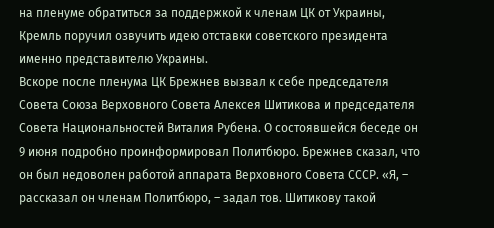на пленуме обратиться за поддержкой к членам ЦК от Украины, Кремль поручил озвучить идею отставки советского президента именно представителю Украины.
Вскоре после пленума ЦК Брежнев вызвал к себе председателя Совета Союза Верховного Совета Алексея Шитикова и председателя Совета Национальностей Виталия Рубена. О состоявшейся беседе он 9 июня подробно проинформировал Политбюро. Брежнев сказал, что он был недоволен работой аппарата Верховного Совета СССР. «Я, – рассказал он членам Политбюро, – задал тов. Шитикову такой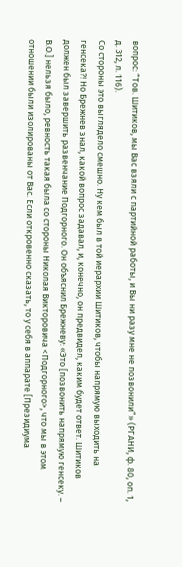вопрос: “Тов. Шитиков, мы Вас взяли с партийной работы, и Вы ни разу мне не позвонили”» (РГАНИ, ф. 80, оп. 1, д. 312, л. 116).
Со стороны это выглядело смешно. Ну кем был в той иерархии Шитиков, чтобы напрямую выходить на генсека?! Но Брежнев знал, какой вопрос задавал, и, конечно, он предвидел, каким будет ответ. Шитиков должен был завершить развенчание Подгорного. Он объяснил Брежневу: «Это [позвонить напрямую генсеку. – В.О.] нельзя было, ревность такая была со стороны Николая Викторовича <Подгорного>, что мы в этом отношении были изолированы от Вас. Если откровенно сказать, то у себя в аппарате [Президиума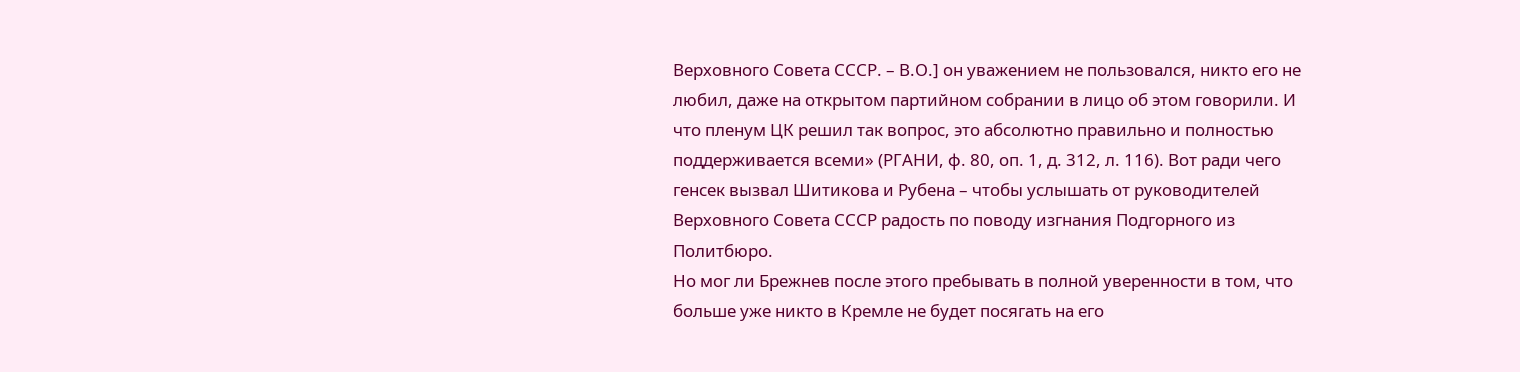Верховного Совета СССР. – В.О.] он уважением не пользовался, никто его не любил, даже на открытом партийном собрании в лицо об этом говорили. И что пленум ЦК решил так вопрос, это абсолютно правильно и полностью поддерживается всеми» (РГАНИ, ф. 80, оп. 1, д. 312, л. 116). Вот ради чего генсек вызвал Шитикова и Рубена – чтобы услышать от руководителей Верховного Совета СССР радость по поводу изгнания Подгорного из Политбюро.
Но мог ли Брежнев после этого пребывать в полной уверенности в том, что больше уже никто в Кремле не будет посягать на его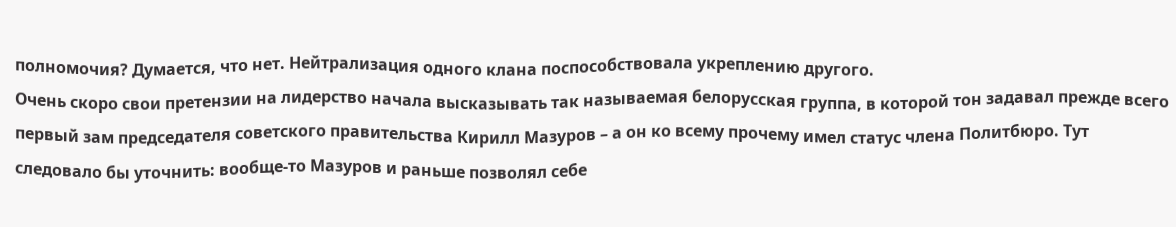полномочия? Думается, что нет. Нейтрализация одного клана поспособствовала укреплению другого.
Очень скоро свои претензии на лидерство начала высказывать так называемая белорусская группа, в которой тон задавал прежде всего первый зам председателя советского правительства Кирилл Мазуров – а он ко всему прочему имел статус члена Политбюро. Тут следовало бы уточнить: вообще-то Мазуров и раньше позволял себе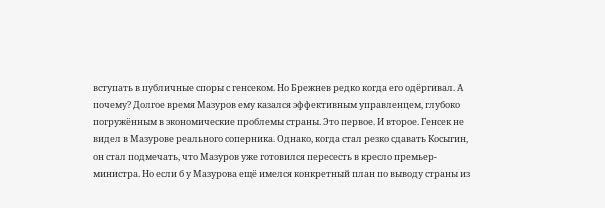вступать в публичные споры с генсеком. Но Брежнев редко когда его одёргивал. А почему? Долгое время Мазуров ему казался эффективным управленцем, глубоко погружённым в экономические проблемы страны. Это первое. И второе. Генсек не видел в Мазурове реального соперника. Однако, когда стал резко сдавать Косыгин, он стал подмечать, что Мазуров уже готовился пересесть в кресло премьер-министра. Но если б у Мазурова ещё имелся конкретный план по выводу страны из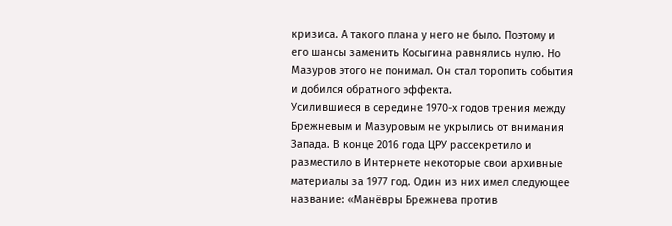кризиса. А такого плана у него не было. Поэтому и его шансы заменить Косыгина равнялись нулю. Но Мазуров этого не понимал. Он стал торопить события и добился обратного эффекта.
Усилившиеся в середине 1970-х годов трения между Брежневым и Мазуровым не укрылись от внимания Запада. В конце 2016 года ЦРУ рассекретило и разместило в Интернете некоторые свои архивные материалы за 1977 год. Один из них имел следующее название: «Манёвры Брежнева против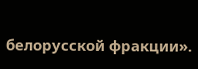белорусской фракции».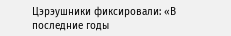Цэрэушники фиксировали: «В последние годы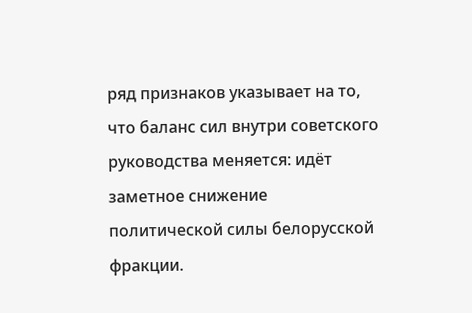ряд признаков указывает на то, что баланс сил внутри советского руководства меняется: идёт заметное снижение политической силы белорусской фракции.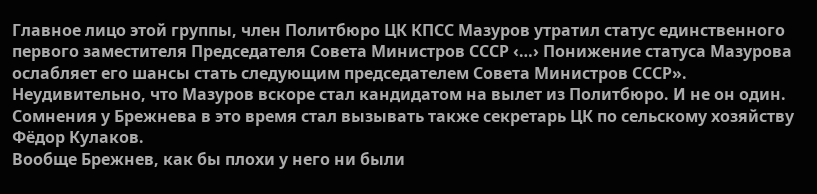Главное лицо этой группы, член Политбюро ЦК КПСС Мазуров утратил статус единственного первого заместителя Председателя Совета Министров СССР ‹…› Понижение статуса Мазурова ослабляет его шансы стать следующим председателем Совета Министров СССР».
Неудивительно, что Мазуров вскоре стал кандидатом на вылет из Политбюро. И не он один. Сомнения у Брежнева в это время стал вызывать также секретарь ЦК по сельскому хозяйству Фёдор Кулаков.
Вообще Брежнев, как бы плохи у него ни были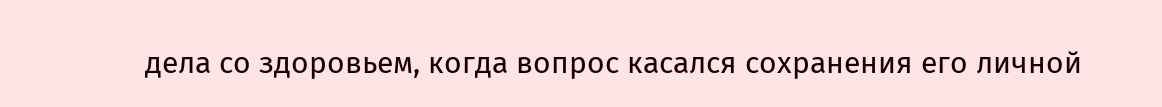дела со здоровьем, когда вопрос касался сохранения его личной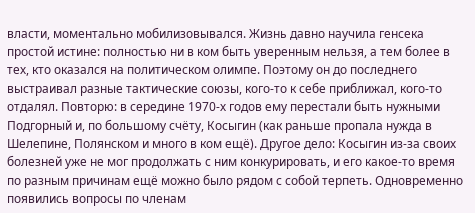власти, моментально мобилизовывался. Жизнь давно научила генсека простой истине: полностью ни в ком быть уверенным нельзя, а тем более в тех, кто оказался на политическом олимпе. Поэтому он до последнего выстраивал разные тактические союзы, кого-то к себе приближал, кого-то отдалял. Повторю: в середине 1970-х годов ему перестали быть нужными Подгорный и, по большому счёту, Косыгин (как раньше пропала нужда в Шелепине, Полянском и много в ком ещё). Другое дело: Косыгин из-за своих болезней уже не мог продолжать с ним конкурировать, и его какое-то время по разным причинам ещё можно было рядом с собой терпеть. Одновременно появились вопросы по членам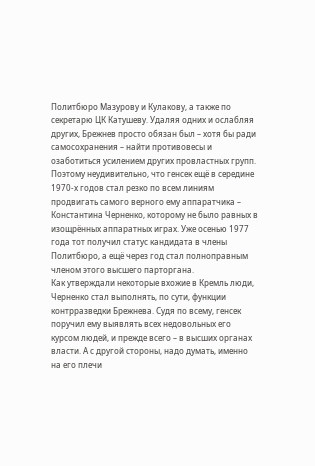Политбюро Мазурову и Кулакову, а также по секретарю ЦК Катушеву. Удаляя одних и ослабляя других, Брежнев просто обязан был – хотя бы ради самосохранения – найти противовесы и озаботиться усилением других провластных групп. Поэтому неудивительно, что генсек ещё в середине 1970-х годов стал резко по всем линиям продвигать самого верного ему аппаратчика – Константина Черненко, которому не было равных в изощрённых аппаратных играх. Уже осенью 1977 года тот получил статус кандидата в члены Политбюро, а ещё через год стал полноправным членом этого высшего парторгана.
Как утверждали некоторые вхожие в Кремль люди, Черненко стал выполнять, по сути, функции контрразведки Брежнева. Судя по всему, генсек поручил ему выявлять всех недовольных его курсом людей, и прежде всего – в высших органах власти. А с другой стороны, надо думать, именно на его плечи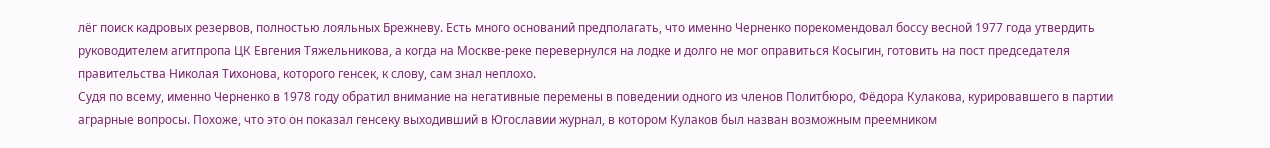лёг поиск кадровых резервов, полностью лояльных Брежневу. Есть много оснований предполагать, что именно Черненко порекомендовал боссу весной 1977 года утвердить руководителем агитпропа ЦК Евгения Тяжельникова, а когда на Москве-реке перевернулся на лодке и долго не мог оправиться Косыгин, готовить на пост председателя правительства Николая Тихонова, которого генсек, к слову, сам знал неплохо.
Судя по всему, именно Черненко в 1978 году обратил внимание на негативные перемены в поведении одного из членов Политбюро, Фёдора Кулакова, курировавшего в партии аграрные вопросы. Похоже, что это он показал генсеку выходивший в Югославии журнал, в котором Кулаков был назван возможным преемником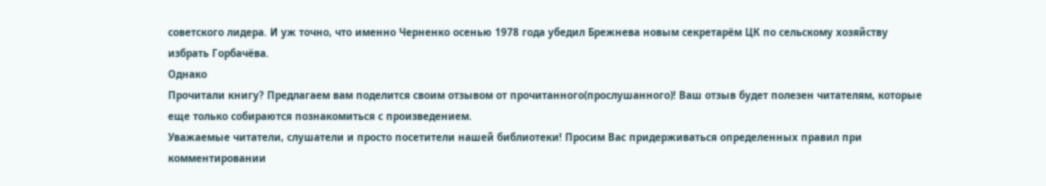советского лидера. И уж точно, что именно Черненко осенью 1978 года убедил Брежнева новым секретарём ЦК по сельскому хозяйству избрать Горбачёва.
Однако
Прочитали книгу? Предлагаем вам поделится своим отзывом от прочитанного(прослушанного)! Ваш отзыв будет полезен читателям, которые еще только собираются познакомиться с произведением.
Уважаемые читатели, слушатели и просто посетители нашей библиотеки! Просим Вас придерживаться определенных правил при комментировании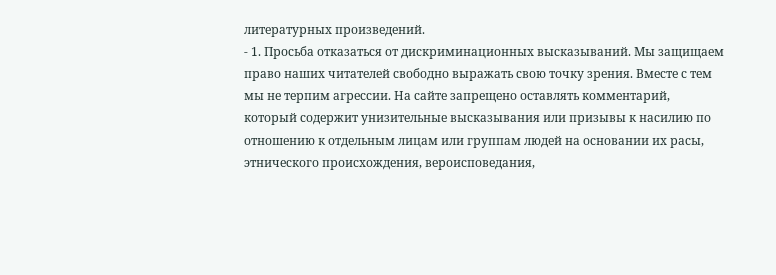литературных произведений.
- 1. Просьба отказаться от дискриминационных высказываний. Мы защищаем право наших читателей свободно выражать свою точку зрения. Вместе с тем мы не терпим агрессии. На сайте запрещено оставлять комментарий, который содержит унизительные высказывания или призывы к насилию по отношению к отдельным лицам или группам людей на основании их расы, этнического происхождения, вероисповедания,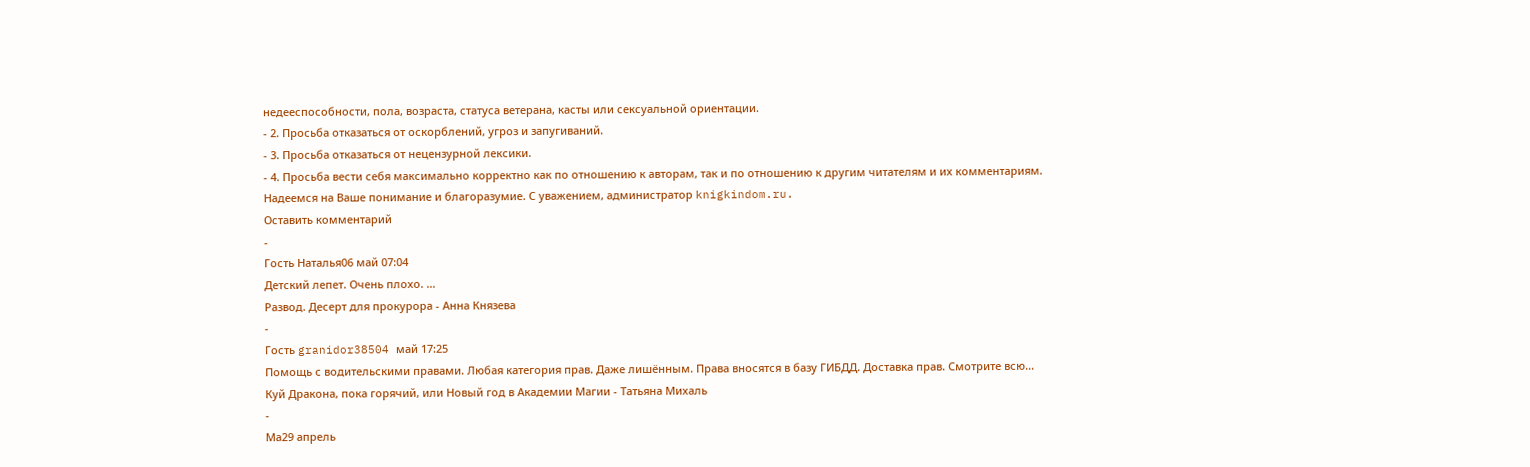недееспособности, пола, возраста, статуса ветерана, касты или сексуальной ориентации.
- 2. Просьба отказаться от оскорблений, угроз и запугиваний.
- 3. Просьба отказаться от нецензурной лексики.
- 4. Просьба вести себя максимально корректно как по отношению к авторам, так и по отношению к другим читателям и их комментариям.
Надеемся на Ваше понимание и благоразумие. С уважением, администратор knigkindom.ru.
Оставить комментарий
-
Гость Наталья06 май 07:04
Детский лепет. Очень плохо. ...
Развод. Десерт для прокурора - Анна Князева
-
Гость granidor38504 май 17:25
Помощь с водительскими правами. Любая категория прав. Даже лишённым. Права вносятся в базу ГИБДД. Доставка прав. Смотрите всю...
Куй Дракона, пока горячий, или Новый год в Академии Магии - Татьяна Михаль
-
Ма29 апрель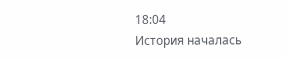18:04
История началась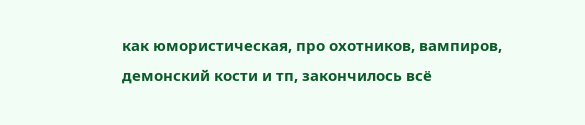как юмористическая, про охотников, вампиров, демонский кости и тп, закончилось всё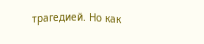трагедией. Но как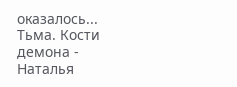оказалось...
Тьма. Кости демона - Наталья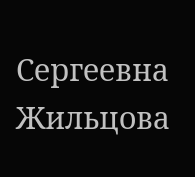Сергеевна Жильцова